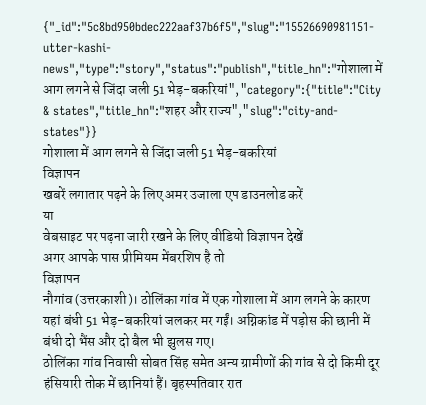{"_id":"5c8bd950bdec222aaf37b6f5","slug":"15526690981151-utter-kashi-news","type":"story","status":"publish","title_hn":"गोशाला में आग लगने से जिंदा जली 51 भेड़-बकरियां","category":{"title":"City & states","title_hn":"शहर और राज्य","slug":"city-and-states"}}
गोशाला में आग लगने से जिंदा जली 51 भेड़-बकरियां
विज्ञापन
खबरें लगातार पढ़ने के लिए अमर उजाला एप डाउनलोड करें
या
वेबसाइट पर पढ़ना जारी रखने के लिए वीडियो विज्ञापन देखें
अगर आपके पास प्रीमियम मेंबरशिप है तो
विज्ञापन
नौगांव (उत्तरकाशी)। ठोलिंका गांव में एक गोशाला में आग लगने के कारण यहां बंधी 51 भेड़-बकरियां जलकर मर गईं। अग्निकांड में पड़ोस की छानी में बंधी दो भैंस और दो बैल भी झुलस गए।
ठोलिंका गांव निवासी सोबत सिंह समेत अन्य ग्रामीणों की गांव से दो किमी दूर हंसियारी तोक में छानियां हैं। बृहस्पतिवार रात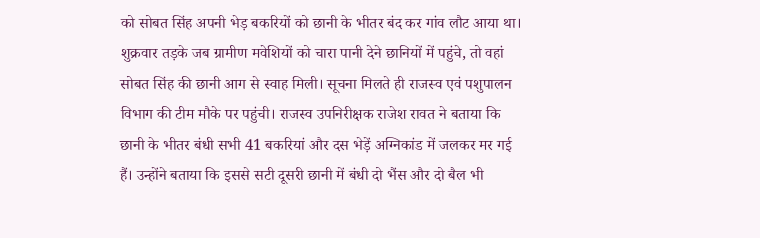को सोबत सिंह अपनी भेड़ बकरियों को छानी के भीतर बंद कर गांव लौट आया था। शुक्रवार तड़के जब ग्रामीण मवेशियों को चारा पानी देने छानियों में पहुंचे, तो वहां सोबत सिंह की छानी आग से स्वाह मिली। सूचना मिलते ही राजस्व एवं पशुपालन विभाग की टीम मौके पर पहुंची। राजस्व उपनिरीक्षक राजेश रावत ने बताया कि छानी के भीतर बंधी सभी 41 बकरियां और दस भेड़ें अग्निकांड में जलकर मर गई हैं। उन्होंने बताया कि इससे सटी दूसरी छानी में बंधी दो भैंस और दो बैल भी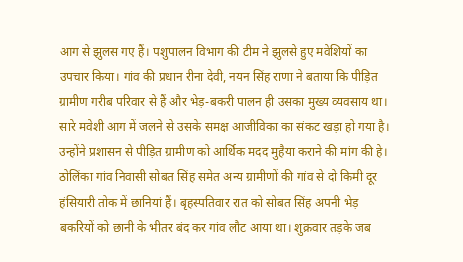आग से झुलस गए हैं। पशुपालन विभाग की टीम ने झुलसे हुए मवेशियों का उपचार किया। गांव की प्रधान रीना देवी, नयन सिंह राणा ने बताया कि पीड़ित ग्रामीण गरीब परिवार से हैं और भेड़-बकरी पालन ही उसका मुख्य व्यवसाय था। सारे मवेशी आग में जलने से उसके समक्ष आजीविका का संकट खड़ा हो गया है। उन्होंने प्रशासन से पीड़ित ग्रामीण को आर्थिक मदद मुहैया कराने की मांग की हे।
ठोलिंका गांव निवासी सोबत सिंह समेत अन्य ग्रामीणों की गांव से दो किमी दूर हंसियारी तोक में छानियां हैं। बृहस्पतिवार रात को सोबत सिंह अपनी भेड़ बकरियों को छानी के भीतर बंद कर गांव लौट आया था। शुक्रवार तड़के जब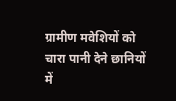ग्रामीण मवेशियों को चारा पानी देने छानियों में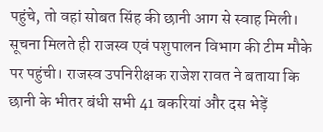पहुंचे, तो वहां सोबत सिंह की छानी आग से स्वाह मिली। सूचना मिलते ही राजस्व एवं पशुपालन विभाग की टीम मौके पर पहुंची। राजस्व उपनिरीक्षक राजेश रावत ने बताया कि छानी के भीतर बंधी सभी 41 बकरियां और दस भेड़ें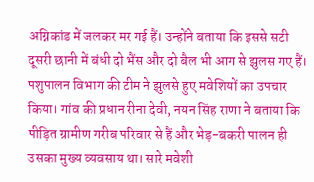अग्निकांड में जलकर मर गई हैं। उन्होंने बताया कि इससे सटी दूसरी छानी में बंधी दो भैंस और दो बैल भी आग से झुलस गए हैं। पशुपालन विभाग की टीम ने झुलसे हुए मवेशियों का उपचार किया। गांव की प्रधान रीना देवी, नयन सिंह राणा ने बताया कि पीड़ित ग्रामीण गरीब परिवार से हैं और भेड़-बकरी पालन ही उसका मुख्य व्यवसाय था। सारे मवेशी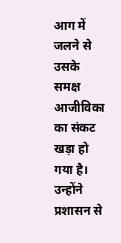आग में जलने से उसके समक्ष आजीविका का संकट खड़ा हो गया है। उन्होंने प्रशासन से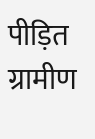पीड़ित ग्रामीण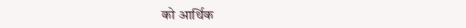को आर्थिक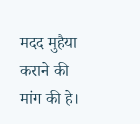मदद मुहैया कराने की मांग की हे।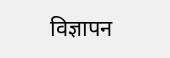विज्ञापन